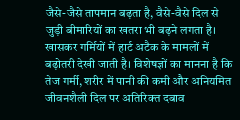जैसे-जैसे तापमान बढ़ता है, वैसे-वैसे दिल से जुड़ी बीमारियों का खतरा भी बढ़ने लगता है। खासकर गर्मियों में हार्ट अटैक के मामलों में बढ़ोतरी देखी जाती है। विशेषज्ञों का मानना है कि तेज गर्मी, शरीर में पानी की कमी और अनियमित जीवनशैली दिल पर अतिरिक्त दबाव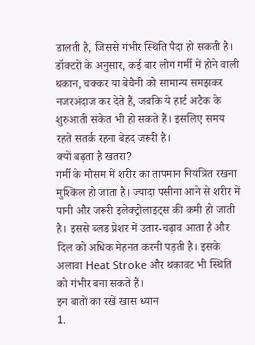डालती है, जिससे गंभीर स्थिति पैदा हो सकती है।
डॉक्टरों के अनुसार, कई बार लोग गर्मी में होने वाली थकान, चक्कर या बेचैनी को सामान्य समझकर नजरअंदाज कर देते हैं, जबकि ये हार्ट अटैक के शुरुआती संकेत भी हो सकते हैं। इसलिए समय रहते सतर्क रहना बेहद जरूरी है।
क्यों बढ़ता है खतरा?
गर्मी के मौसम में शरीर का तापमान नियंत्रित रखना मुश्किल हो जाता है। ज्यादा पसीना आने से शरीर में पानी और जरूरी इलेक्ट्रोलाइट्स की कमी हो जाती है। इससे ब्लड प्रेशर में उतार-चढ़ाव आता है और दिल को अधिक मेहनत करनी पड़ती है। इसके अलावा Heat Stroke और थकावट भी स्थिति को गंभीर बना सकते हैं।
इन बातों का रखें खास ध्यान
1.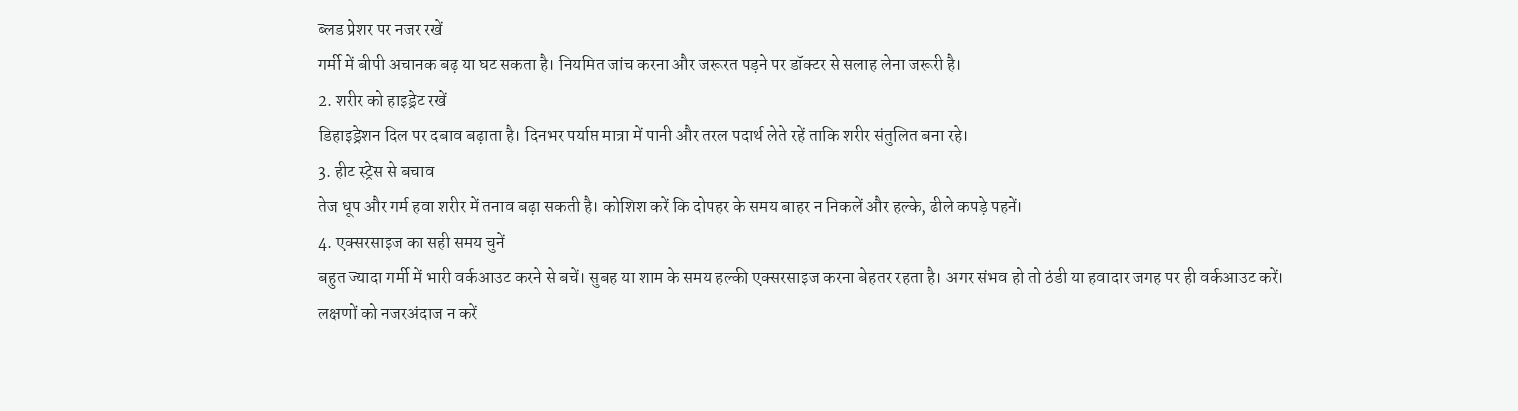ब्लड प्रेशर पर नजर रखें
गर्मी में बीपी अचानक बढ़ या घट सकता है। नियमित जांच करना और जरूरत पड़ने पर डॉक्टर से सलाह लेना जरूरी है।
2. शरीर को हाइड्रेट रखें
डिहाइड्रेशन दिल पर दबाव बढ़ाता है। दिनभर पर्याप्त मात्रा में पानी और तरल पदार्थ लेते रहें ताकि शरीर संतुलित बना रहे।
3. हीट स्ट्रेस से बचाव
तेज धूप और गर्म हवा शरीर में तनाव बढ़ा सकती है। कोशिश करें कि दोपहर के समय बाहर न निकलें और हल्के, ढीले कपड़े पहनें।
4. एक्सरसाइज का सही समय चुनें
बहुत ज्यादा गर्मी में भारी वर्कआउट करने से बचें। सुबह या शाम के समय हल्की एक्सरसाइज करना बेहतर रहता है। अगर संभव हो तो ठंडी या हवादार जगह पर ही वर्कआउट करें।
लक्षणों को नजरअंदाज न करें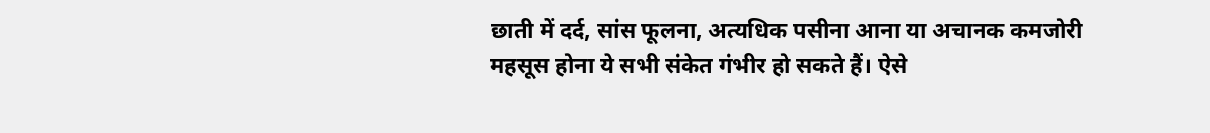छाती में दर्द, सांस फूलना, अत्यधिक पसीना आना या अचानक कमजोरी महसूस होना ये सभी संकेत गंभीर हो सकते हैं। ऐसे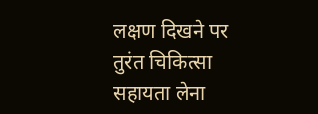लक्षण दिखने पर तुरंत चिकित्सा सहायता लेना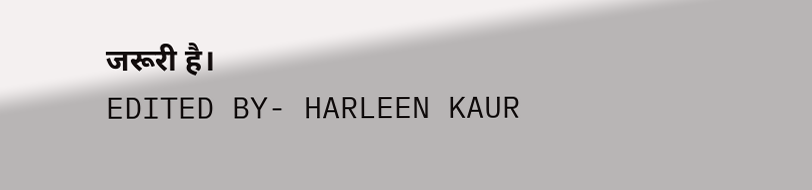जरूरी है।
EDITED BY- HARLEEN KAUR